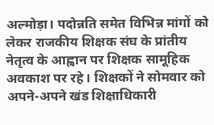अल्मोड़ा। पदोन्नति समेत विभिन्न मांगों को लेकर राजकीय शिक्षक संघ के प्रांतीय नेतृत्व के आह्वान पर शिक्षक सामूहिक अवकाश पर रहे। शिक्षकों ने सोमवार को अपने-अपने खंड शिक्षाधिकारी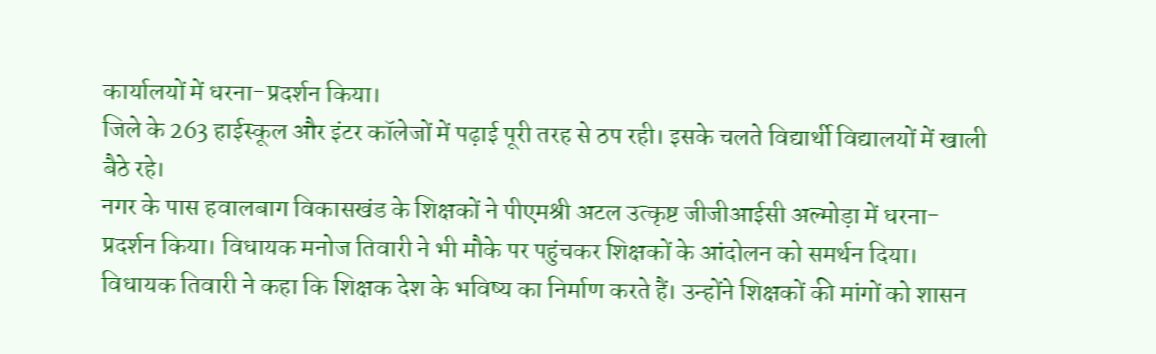कार्यालयों में धरना-प्रदर्शन किया।
जिले के 263 हाईस्कूल और इंटर कॉलेजों में पढ़ाई पूरी तरह से ठप रही। इसके चलते विद्यार्थी विद्यालयों में खाली बैठे रहे।
नगर के पास हवालबाग विकासखंड के शिक्षकों ने पीएमश्री अटल उत्कृष्ट जीजीआईसी अल्मोड़ा में धरना-प्रदर्शन किया। विधायक मनोज तिवारी ने भी मौके पर पहुंचकर शिक्षकों के आंदोलन को समर्थन दिया। विधायक तिवारी ने कहा कि शिक्षक देश के भविष्य का निर्माण करते हैं। उन्होंने शिक्षकों की मांगों को शासन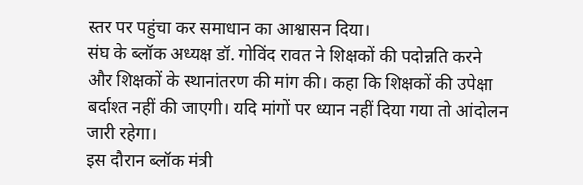स्तर पर पहुंचा कर समाधान का आश्वासन दिया।
संघ के ब्लॉक अध्यक्ष डॉ. गोविंद रावत ने शिक्षकों की पदोन्नति करने और शिक्षकों के स्थानांतरण की मांग की। कहा कि शिक्षकों की उपेक्षा बर्दाश्त नहीं की जाएगी। यदि मांगों पर ध्यान नहीं दिया गया तो आंदोलन जारी रहेगा।
इस दौरान ब्लॉक मंत्री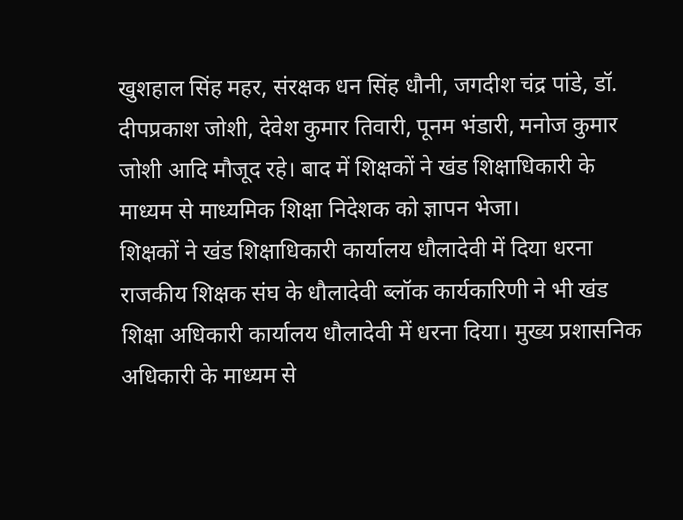खुशहाल सिंह महर, संरक्षक धन सिंह धौनी, जगदीश चंद्र पांडे, डॉ. दीपप्रकाश जोशी, देवेश कुमार तिवारी, पूनम भंडारी, मनोज कुमार जोशी आदि मौजूद रहे। बाद में शिक्षकों ने खंड शिक्षाधिकारी के माध्यम से माध्यमिक शिक्षा निदेशक को ज्ञापन भेजा।
शिक्षकों ने खंड शिक्षाधिकारी कार्यालय धौलादेवी में दिया धरना
राजकीय शिक्षक संघ के धौलादेवी ब्लॉक कार्यकारिणी ने भी खंड शिक्षा अधिकारी कार्यालय धौलादेवी में धरना दिया। मुख्य प्रशासनिक अधिकारी के माध्यम से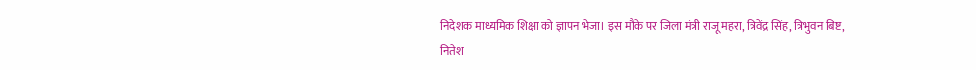निदेशक माध्यमिक शिक्षा को ज्ञापन भेजा। इस मौके पर जिला मंत्री राजू महरा, त्रिवेंद्र सिंह, त्रिभुवन बिष्ट, नितेश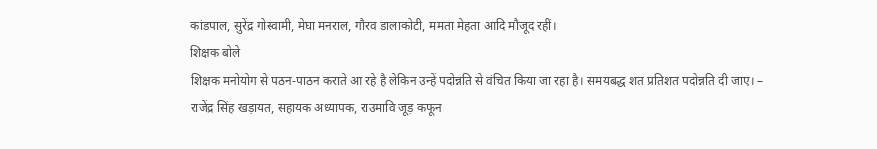कांडपाल, सुरेंद्र गोस्वामी, मेघा मनराल, गौरव डालाकोटी, ममता मेहता आदि मौजूद रहीं।
शिक्षक बोले
शिक्षक मनोयोग से पठन-पाठन कराते आ रहे है लेकिन उन्हें पदोन्नति से वंचित किया जा रहा है। समयबद्ध शत प्रतिशत पदोन्नति दी जाए। – राजेंद्र सिंह खड़ायत, सहायक अध्यापक, राउमावि जूड़ कफून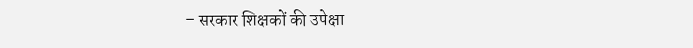– सरकार शिक्षकों की उपेक्षा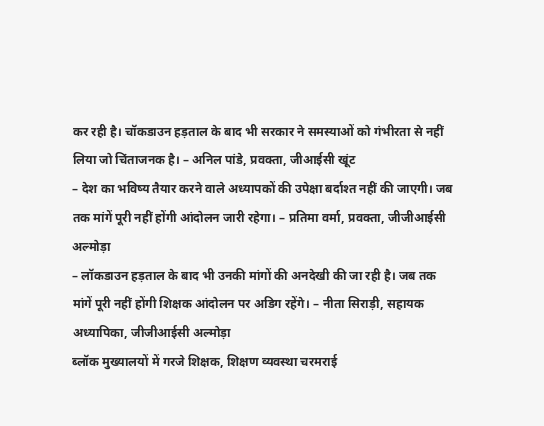कर रही है। चॉकडाउन हड़ताल के बाद भी सरकार ने समस्याओं को गंभीरता से नहीं लिया जो चिंताजनक है। – अनिल पांडे, प्रवक्ता, जीआईसी खूंट
– देश का भविष्य तैयार करने वाले अध्यापकों की उपेक्षा बर्दाश्त नहीं की जाएगी। जब तक मांगें पूरी नहीं होंगी आंदोलन जारी रहेगा। – प्रतिमा वर्मा, प्रवक्ता, जीजीआईसी अल्मोड़ा
– लॉकडाउन हड़ताल के बाद भी उनकी मांगों की अनदेखी की जा रही है। जब तक मांगें पूरी नहीं होंगी शिक्षक आंदोलन पर अडिग रहेंगे। – नीता सिराड़ी, सहायक अध्यापिका, जीजीआईसी अल्मोड़ा
ब्लॉक मुख्यालयों में गरजे शिक्षक, शिक्षण व्यवस्था चरमराई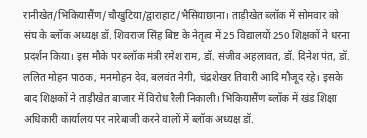रानीखेत/भिकियासैंण/चौखुटिया/द्वाराहाट/भैसियाछाना। ताड़ीखेत ब्लॉक में सोमवार को संघ के ब्लॉक अध्यक्ष डॉ. शिवराज सिंह बिष्ट के नेतृत्व में 25 विद्यालयों 250 शिक्षकों ने धरना प्रदर्शन किया। इस मौके पर ब्लॉक मंत्री रमेश राम, डॉ. संजीव अहलावत, डॉ. दिनेश पंत, डॉ. ललित मोहन पाठक, मनमोहन देव, बलवंत नेगी, चंद्रशेखर तिवारी आदि मौजूद रहे। इसके बाद शिक्षकों ने ताड़ीखेत बाजार में विरोध रैली निकाली। भिकियासैंण ब्लॉक में खंड शिक्षा अधिकारी कार्यालय पर नारेबाजी करने वालों में ब्लॉक अध्यक्ष डॉ.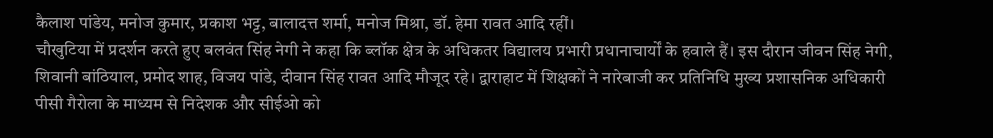कैलाश पांडेय, मनोज कुमार, प्रकाश भट्ट, बालादत्त शर्मा, मनोज मिश्रा, डॉ. हेमा रावत आदि रहीं।
चौखुटिया में प्रदर्शन करते हुए बलवंत सिंह नेगी ने कहा कि ब्लॉक क्षेत्र के अधिकतर विद्यालय प्रभारी प्रधानाचार्यों के हवाले हैं। इस दौरान जीवन सिंह नेगी, शिवानी बांठियाल, प्रमोद शाह, विजय पांडे, दीवान सिंह रावत आदि मौजूद रहे। द्वाराहाट में शिक्षकों ने नारेबाजी कर प्रतिनिधि मुख्य प्रशासनिक अधिकारी पीसी गैरोला के माध्यम से निदेशक और सीईओ को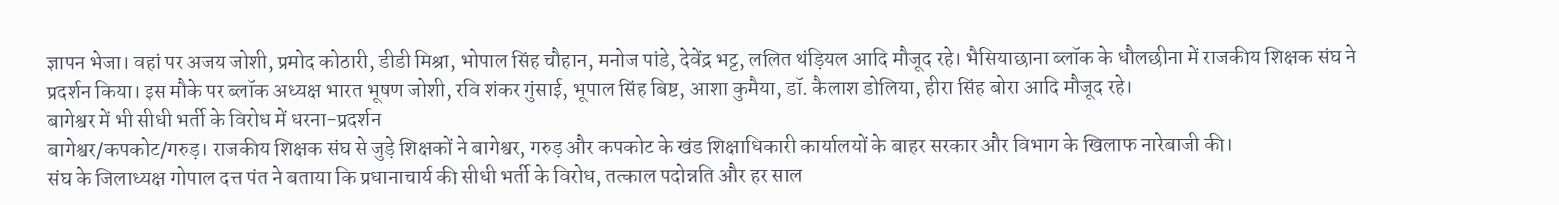ज्ञापन भेजा। वहां पर अजय जोशी, प्रमोद कोठारी, डीडी मिश्रा, भोपाल सिंह चौहान, मनोज पांडे, देवेंद्र भट्ट, ललित थंड़ियल आदि मौजूद रहे। भैसियाछाना ब्लॉक के धौलछीना में राजकीय शिक्षक संघ ने प्रदर्शन किया। इस मौके पर ब्लॉक अध्यक्ष भारत भूषण जोशी, रवि शंकर गुंसाई, भूपाल सिंह बिष्ट, आशा कुमैया, डॉ. कैलाश डोलिया, हीरा सिंह बोरा आदि मौजूद रहे।
बागेश्वर में भी सीधी भर्ती के विरोध में धरना-प्रदर्शन
बागेश्वर/कपकोट/गरुड़। राजकीय शिक्षक संघ से जुड़े शिक्षकों ने बागेश्वर, गरुड़ और कपकोट के खंड शिक्षाधिकारी कार्यालयों के बाहर सरकार और विभाग के खिलाफ नारेबाजी की।
संघ के जिलाध्यक्ष गोपाल दत्त पंत ने बताया कि प्रधानाचार्य की सीधी भर्ती के विरोध, तत्काल पदोन्नति और हर साल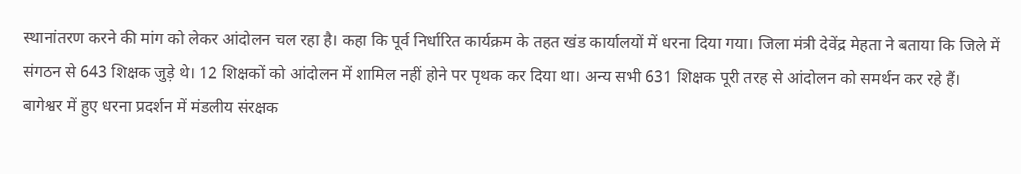स्थानांतरण करने की मांग को लेकर आंदोलन चल रहा है। कहा कि पूर्व निर्धारित कार्यक्रम के तहत खंड कार्यालयों में धरना दिया गया। जिला मंत्री देवेंद्र मेहता ने बताया कि जिले में संगठन से 643 शिक्षक जुड़े थे। 12 शिक्षकों को आंदोलन में शामिल नहीं होने पर पृथक कर दिया था। अन्य सभी 631 शिक्षक पूरी तरह से आंदोलन को समर्थन कर रहे हैं।
बागेश्वर में हुए धरना प्रदर्शन में मंडलीय संरक्षक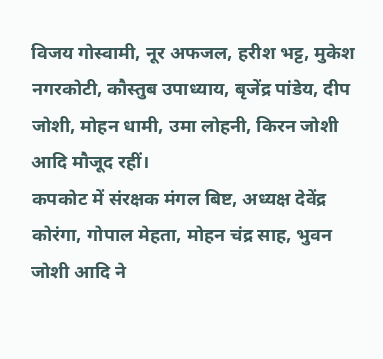विजय गोस्वामी, नूर अफजल, हरीश भट्ट, मुकेश नगरकोटी, कौस्तुब उपाध्याय, बृजेंद्र पांडेय, दीप जोशी, मोहन धामी, उमा लोहनी, किरन जोशी आदि मौजूद रहीं।
कपकोट में संरक्षक मंगल बिष्ट, अध्यक्ष देवेंद्र कोरंगा, गोपाल मेहता, मोहन चंद्र साह, भुवन जोशी आदि ने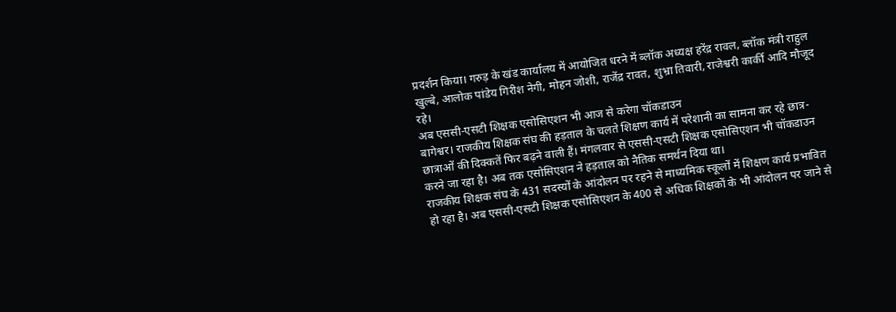प्रदर्शन किया। गरुड़ के खंड कार्यालय में आयोजित धरने में ब्लॉक अध्यक्ष हरेंद्र रावल, ब्लॉक मंत्री राहुल खुल्बे, आलोक पांडेय गिरीश नेगी, मोहन जोशी, राजेंद्र रावत, शुभ्रा तिवारी, राजेश्वरी कार्की आदि मौजूद रहे।
अब एससी-एसटी शिक्षक एसोसिएशन भी आज से करेगा चॉकडाउन
बागेश्वर। राजकीय शिक्षक संघ की हड़ताल के चलते शिक्षण कार्य में परेशानी का सामना कर रहे छात्र-छात्राओं की दिक्कतें फिर बढ़ने वाली हैं। मंगलवार से एससी-एसटी शिक्षक एसोसिएशन भी चॉकडाउन करने जा रहा है। अब तक एसोसिएशन ने हड़ताल को नैतिक समर्थन दिया था।
राजकीय शिक्षक संघ के 431 सदस्यों के आंदोलन पर रहने से माध्यमिक स्कूलों में शिक्षण कार्य प्रभावित हो रहा है। अब एससी-एसटी शिक्षक एसोसिएशन के 400 से अधिक शिक्षकों के भी आंदोलन पर जाने से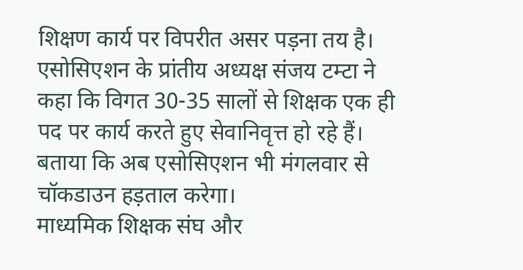शिक्षण कार्य पर विपरीत असर पड़ना तय है।
एसोसिएशन के प्रांतीय अध्यक्ष संजय टम्टा ने कहा कि विगत 30-35 सालों से शिक्षक एक ही पद पर कार्य करते हुए सेवानिवृत्त हो रहे हैं। बताया कि अब एसोसिएशन भी मंगलवार से चॉकडाउन हड़ताल करेगा।
माध्यमिक शिक्षक संघ और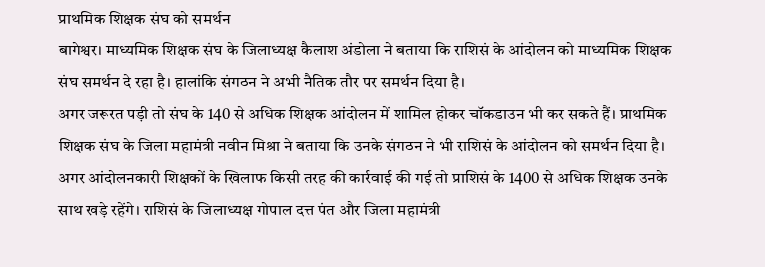प्राथमिक शिक्षक संघ को समर्थन
बागेश्वर। माध्यमिक शिक्षक संघ के जिलाध्यक्ष कैलाश अंडोला ने बताया कि राशिसं के आंदोलन को माध्यमिक शिक्षक संघ समर्थन दे रहा है। हालांकि संगठन ने अभी नैतिक तौर पर समर्थन दिया है।
अगर जरूरत पड़ी तो संघ के 140 से अधिक शिक्षक आंदोलन में शामिल होकर चॉकडाउन भी कर सकते हैं। प्राथमिक शिक्षक संघ के जिला महामंत्री नवीन मिश्रा ने बताया कि उनके संगठन ने भी राशिसं के आंदोलन को समर्थन दिया है।
अगर आंदोलनकारी शिक्षकों के खिलाफ किसी तरह की कार्रवाई की गई तो प्राशिसं के 1400 से अधिक शिक्षक उनके साथ खड़े रहेंगे। राशिसं के जिलाध्यक्ष गोपाल दत्त पंत और जिला महामंत्री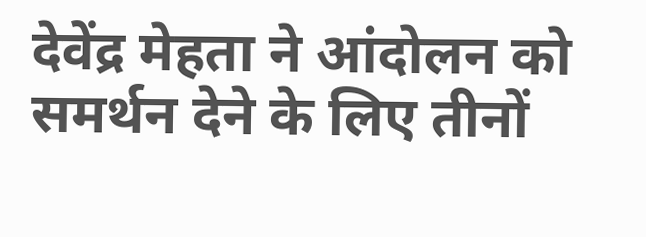देवेंद्र मेहता ने आंदोलन को समर्थन देने के लिए तीनों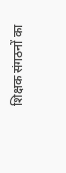शिक्षक संगठनों का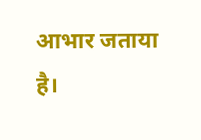आभार जताया है।